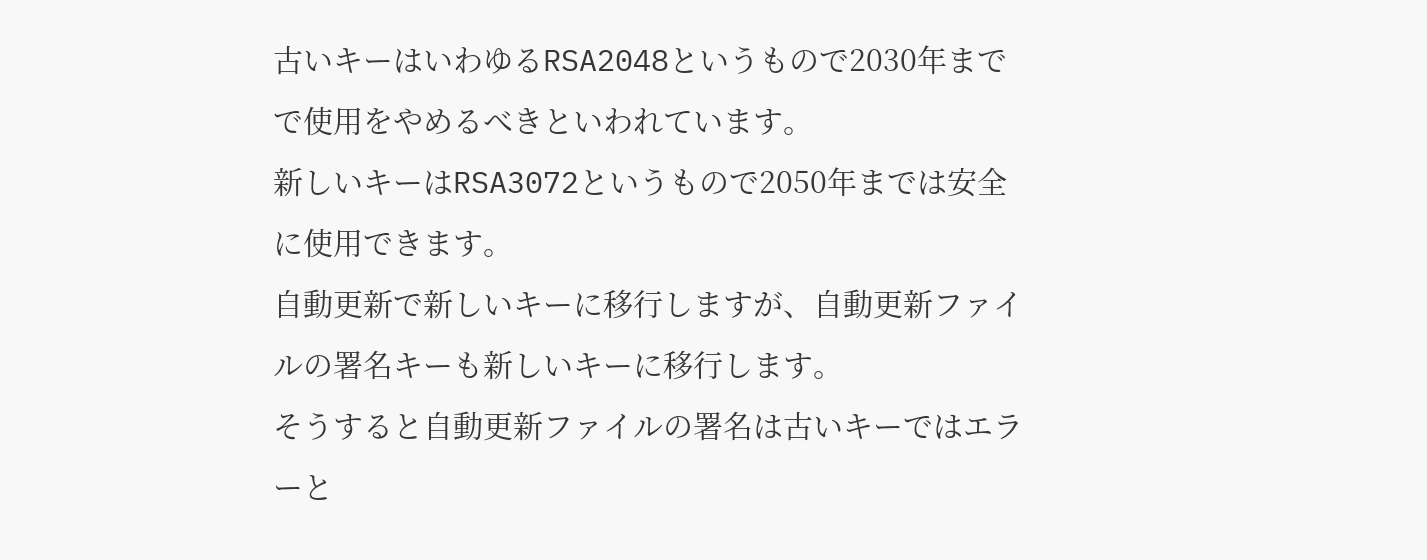古いキーはいわゆるRSA2048というもので2030年までで使用をやめるべきといわれています。
新しいキーはRSA3072というもので2050年までは安全に使用できます。
自動更新で新しいキーに移行しますが、自動更新ファイルの署名キーも新しいキーに移行します。
そうすると自動更新ファイルの署名は古いキーではエラーと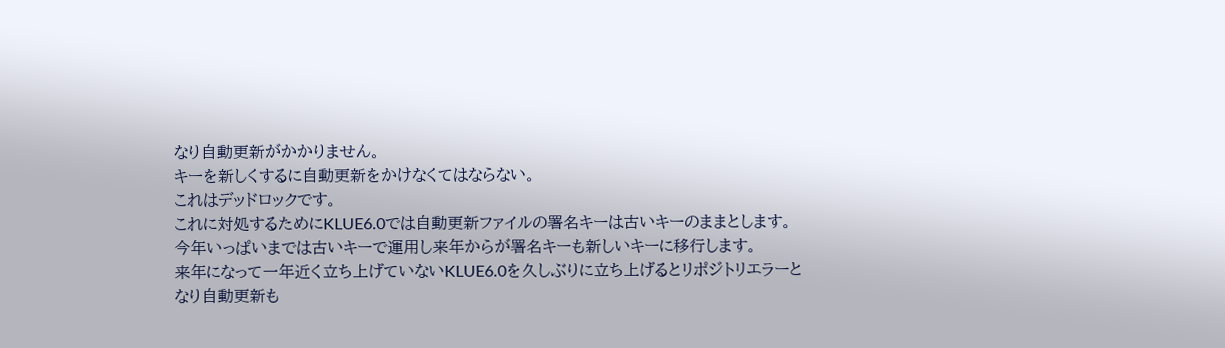なり自動更新がかかりません。
キーを新しくするに自動更新をかけなくてはならない。
これはデッドロックです。
これに対処するためにKLUE6.0では自動更新ファイルの署名キーは古いキーのままとします。
今年いっぱいまでは古いキーで運用し来年からが署名キーも新しいキーに移行します。
来年になって一年近く立ち上げていないKLUE6.0を久しぶりに立ち上げるとリポジトリエラーとなり自動更新も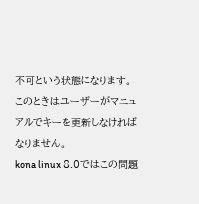不可という状態になります。
このときはユーザーがマニュアルでキーを更新しなければなりません。
kona linux 8.0ではこの問題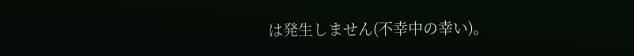は発生しません(不幸中の幸い)。